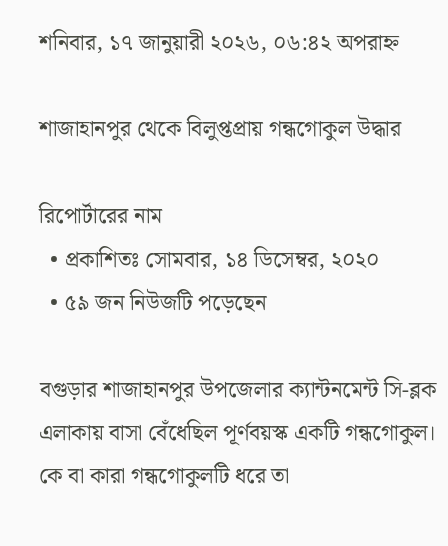শনিবার, ১৭ জানুয়ারী ২০২৬, ০৬:৪২ অপরাহ্ন

শাজাহানপুর থেকে বিলুপ্তপ্রায় গন্ধগোকুল উদ্ধার

রিপোর্টারের নাম
  • প্রকাশিতঃ সোমবার, ১৪ ডিসেম্বর, ২০২০
  • ৫৯ জন নিউজটি পড়েছেন

বগুড়ার শাজাহানপুর উপজেলার ক্যান্টনমেন্ট সি-ব্লক এলাকায় বাসা বেঁধেছিল পূর্ণবয়স্ক একটি গন্ধগোকুল। কে বা কারা গন্ধগোকুলটি ধরে তা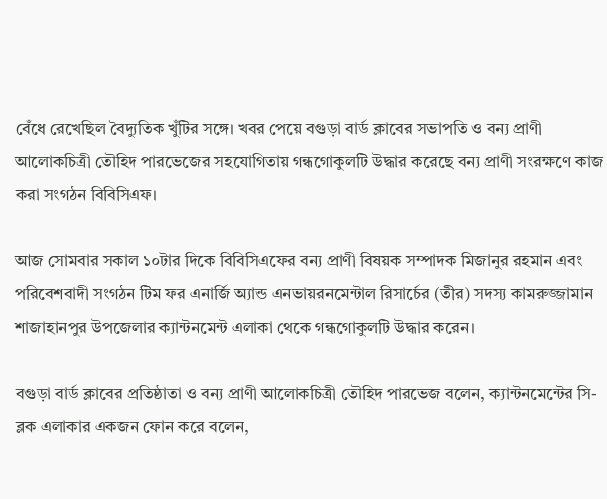বেঁধে রেখেছিল বৈদ্যুতিক খুঁটির সঙ্গে। খবর পেয়ে বগুড়া বার্ড ক্লাবের সভাপতি ও বন্য প্রাণী আলোকচিত্রী তৌহিদ পারভেজের সহযোগিতায় গন্ধগোকুলটি উদ্ধার করেছে বন্য প্রাণী সংরক্ষণে কাজ করা সংগঠন বিবিসিএফ।

আজ সোমবার সকাল ১০টার দিকে বিবিসিএফের বন্য প্রাণী বিষয়ক সম্পাদক মিজানুর রহমান এবং পরিবেশবাদী সংগঠন টিম ফর এনার্জি অ্যান্ড এনভায়রনমেন্টাল রিসার্চের (তীর) সদস্য কামরুজ্জামান শাজাহানপুর উপজেলার ক্যান্টনমেন্ট এলাকা থেকে গন্ধগোকুলটি উদ্ধার করেন।

বগুড়া বার্ড ক্লাবের প্রতিষ্ঠাতা ও বন্য প্রাণী আলোকচিত্রী তৌহিদ পারভেজ বলেন, ক্যান্টনমেন্টের সি-ব্লক এলাকার একজন ফোন করে বলেন,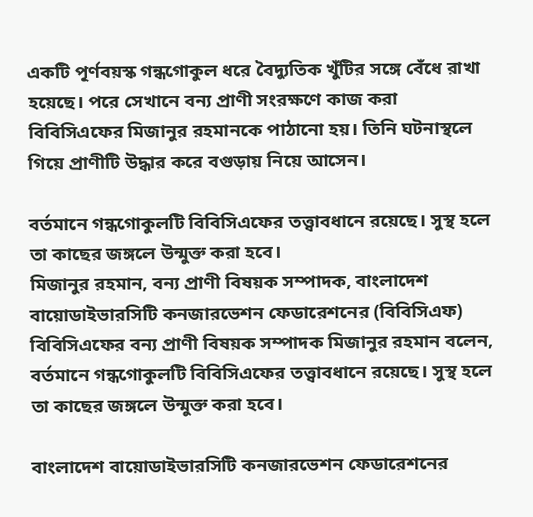একটি পূর্ণবয়স্ক গন্ধগোকুল ধরে বৈদ্যুতিক খুঁটির সঙ্গে বেঁধে রাখা হয়েছে। পরে সেখানে বন্য প্রাণী সংরক্ষণে কাজ করা বিবিসিএফের মিজানুর রহমানকে পাঠানো হয়। তিনি ঘটনাস্থলে গিয়ে প্রাণীটি উদ্ধার করে বগুড়ায় নিয়ে আসেন।

বর্তমানে গন্ধগোকুলটি বিবিসিএফের তত্ত্বাবধানে রয়েছে। সুস্থ হলে তা কাছের জঙ্গলে উন্মুক্ত করা হবে।
মিজানুর রহমান, বন্য প্রাণী বিষয়ক সম্পাদক, বাংলাদেশ বায়োডাইভারসিটি কনজারভেশন ফেডারেশনের (বিবিসিএফ)
বিবিসিএফের বন্য প্রাণী বিষয়ক সম্পাদক মিজানুর রহমান বলেন, বর্তমানে গন্ধগোকুলটি বিবিসিএফের তত্ত্বাবধানে রয়েছে। সুস্থ হলে তা কাছের জঙ্গলে উন্মুক্ত করা হবে।

বাংলাদেশ বায়োডাইভারসিটি কনজারভেশন ফেডারেশনের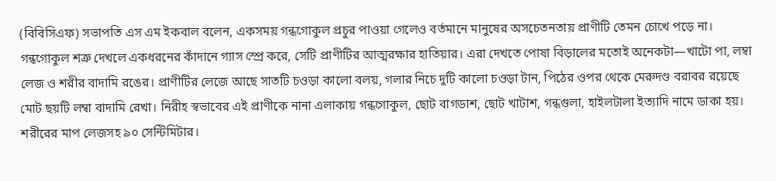(বিবিসিএফ) সভাপতি এস এম ইকবাল বলেন, একসময় গন্ধগোকুল প্রচুর পাওয়া গেলেও বর্তমানে মানুষের অসচেতনতায় প্রাণীটি তেমন চোখে পড়ে না। গন্ধগোকুল শত্রু দেখলে একধরনের কাঁদানে গ্যাস স্প্রে করে, সেটি প্রাণীটির আত্মরক্ষার হাতিয়ার। এরা দেখতে পোষা বিড়ালের মতোই অনেকটা—খাটো পা, লম্বা লেজ ও শরীর বাদামি রঙের। প্রাণীটির লেজে আছে সাতটি চওড়া কালো বলয়, গলার নিচে দুটি কালো চওড়া টান, পিঠের ওপর থেকে মেরুদণ্ড বরাবর রয়েছে মোট ছয়টি লম্বা বাদামি রেখা। নিরীহ স্বভাবের এই প্রাণীকে নানা এলাকায় গন্ধগোকুল, ছোট বাগডাশ, ছোট খাটাশ, গন্ধগুলা, হাইলটালা ইত্যাদি নামে ডাকা হয়। শরীরের মাপ লেজসহ ৯০ সেন্টিমিটার।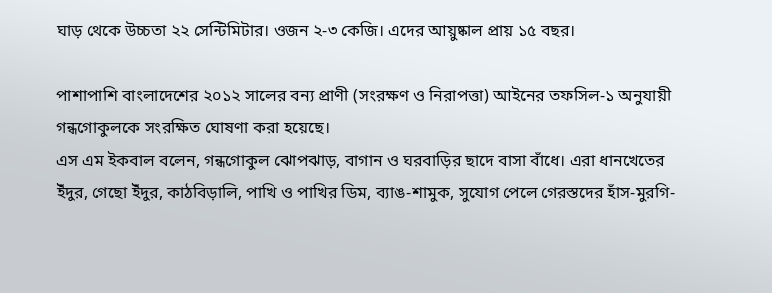ঘাড় থেকে উচ্চতা ২২ সেন্টিমিটার। ওজন ২-৩ কেজি। এদের আয়ুষ্কাল প্রায় ১৫ বছর।

পাশাপাশি বাংলাদেশের ২০১২ সালের বন্য প্রাণী (সংরক্ষণ ও নিরাপত্তা) আইনের তফসিল-১ অনুযায়ী গন্ধগোকুলকে সংরক্ষিত ঘোষণা করা হয়েছে।
এস এম ইকবাল বলেন, গন্ধগোকুল ঝোপঝাড়, বাগান ও ঘরবাড়ির ছাদে বাসা বাঁধে। এরা ধানখেতের ইঁদুর, গেছো ইঁদুর, কাঠবিড়ালি, পাখি ও পাখির ডিম, ব্যাঙ-শামুক, সুযোগ পেলে গেরস্তদের হাঁস-মুরগি-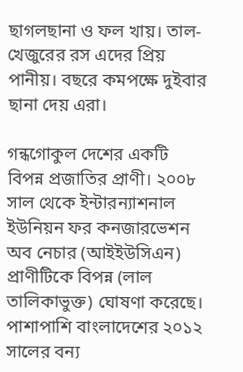ছাগলছানা ও ফল খায়। তাল-খেজুরের রস এদের প্রিয় পানীয়। বছরে কমপক্ষে দুইবার ছানা দেয় এরা।

গন্ধগোকুল দেশের একটি বিপন্ন প্রজাতির প্রাণী। ২০০৮ সাল থেকে ইন্টারন্যাশনাল ইউনিয়ন ফর কনজারভেশন অব নেচার (আইইউসিএন) প্রাণীটিকে বিপন্ন (লাল তালিকাভুক্ত) ঘোষণা করেছে। পাশাপাশি বাংলাদেশের ২০১২ সালের বন্য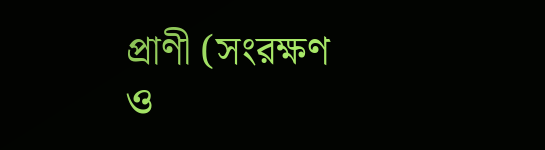প্রাণী (সংরক্ষণ ও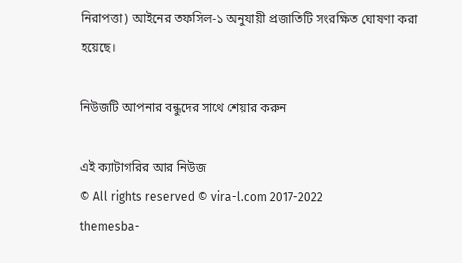নিরাপত্তা) আইনের তফসিল-১ অনুযায়ী প্রজাতিটি সংরক্ষিত ঘোষণা করা হয়েছে।

নিউজটি আপনার বন্ধুদের সাথে শেয়ার করুন

এই ক্যাটাগরির আর নিউজ
© All rights reserved © vira-l.com 2017-2022
themesba-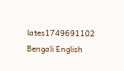lates1749691102
Bengali English